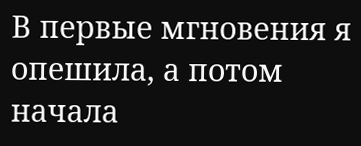В первые мгновения я опешила, а потом начала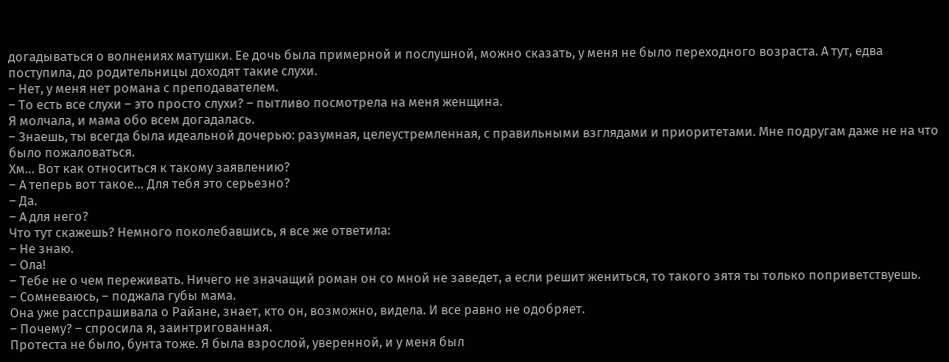догадываться о волнениях матушки. Ее дочь была примерной и послушной, можно сказать, у меня не было переходного возраста. А тут, едва поступила, до родительницы доходят такие слухи.
– Нет, у меня нет романа с преподавателем.
– То есть все слухи – это просто слухи? – пытливо посмотрела на меня женщина.
Я молчала, и мама обо всем догадалась.
– Знаешь, ты всегда была идеальной дочерью: разумная, целеустремленная, с правильными взглядами и приоритетами. Мне подругам даже не на что было пожаловаться.
Хм… Вот как относиться к такому заявлению?
– А теперь вот такое… Для тебя это серьезно?
– Да.
– А для него?
Что тут скажешь? Немного поколебавшись, я все же ответила:
– Не знаю.
– Ола!
– Тебе не о чем переживать. Ничего не значащий роман он со мной не заведет, а если решит жениться, то такого зятя ты только поприветствуешь.
– Сомневаюсь, – поджала губы мама.
Она уже расспрашивала о Райане, знает, кто он, возможно, видела. И все равно не одобряет.
– Почему? – спросила я, заинтригованная.
Протеста не было, бунта тоже. Я была взрослой, уверенной, и у меня был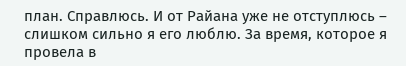план. Справлюсь. И от Райана уже не отступлюсь – слишком сильно я его люблю. За время, которое я провела в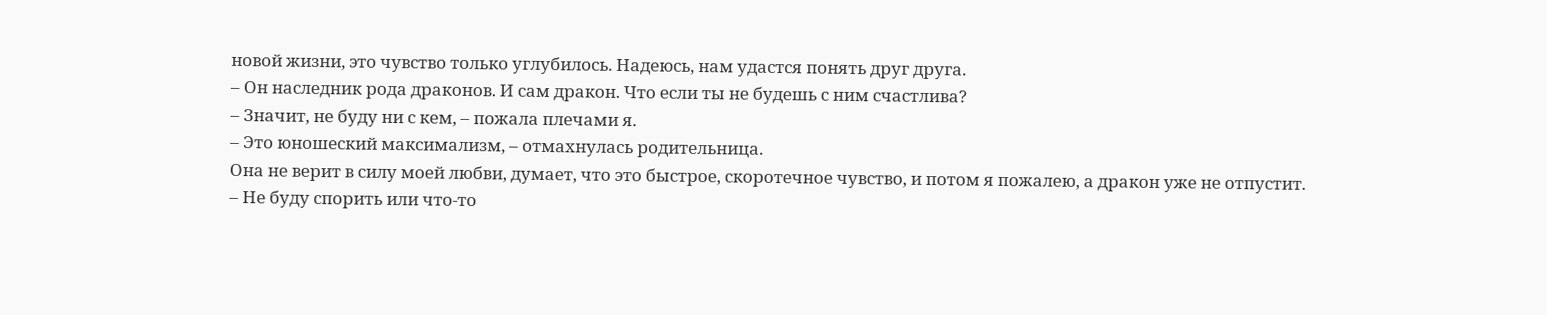новой жизни, это чувство только углубилось. Надеюсь, нам удастся понять друг друга.
– Он наследник рода драконов. И сам дракон. Что если ты не будешь с ним счастлива?
– Значит, не буду ни с кем, – пожала плечами я.
– Это юношеский максимализм, – отмахнулась родительница.
Она не верит в силу моей любви, думает, что это быстрое, скоротечное чувство, и потом я пожалею, а дракон уже не отпустит.
– Не буду спорить или что-то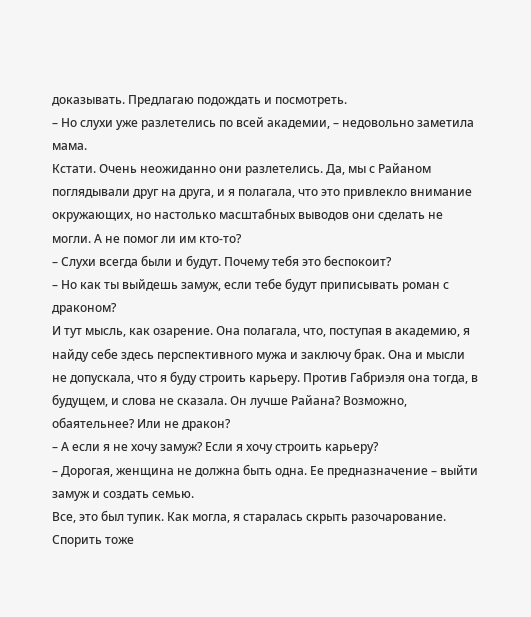доказывать. Предлагаю подождать и посмотреть.
– Но слухи уже разлетелись по всей академии, – недовольно заметила мама.
Кстати. Очень неожиданно они разлетелись. Да, мы с Райаном поглядывали друг на друга, и я полагала, что это привлекло внимание окружающих, но настолько масштабных выводов они сделать не могли. А не помог ли им кто-то?
– Слухи всегда были и будут. Почему тебя это беспокоит?
– Но как ты выйдешь замуж, если тебе будут приписывать роман с драконом?
И тут мысль, как озарение. Она полагала, что, поступая в академию, я найду себе здесь перспективного мужа и заключу брак. Она и мысли не допускала, что я буду строить карьеру. Против Габриэля она тогда, в будущем, и слова не сказала. Он лучше Райана? Возможно, обаятельнее? Или не дракон?
– А если я не хочу замуж? Если я хочу строить карьеру?
– Дорогая, женщина не должна быть одна. Ее предназначение – выйти замуж и создать семью.
Все, это был тупик. Как могла, я старалась скрыть разочарование. Спорить тоже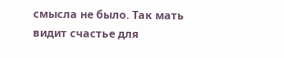смысла не было. Так мать видит счастье для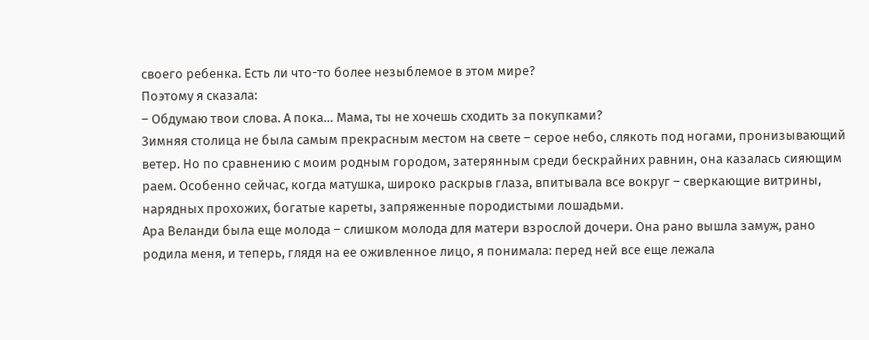своего ребенка. Есть ли что-то более незыблемое в этом мире?
Поэтому я сказала:
– Обдумаю твои слова. А пока… Мама, ты не хочешь сходить за покупками?
Зимняя столица не была самым прекрасным местом на свете – серое небо, слякоть под ногами, пронизывающий ветер. Но по сравнению с моим родным городом, затерянным среди бескрайних равнин, она казалась сияющим раем. Особенно сейчас, когда матушка, широко раскрыв глаза, впитывала все вокруг – сверкающие витрины, нарядных прохожих, богатые кареты, запряженные породистыми лошадьми.
Ара Веланди была еще молода – слишком молода для матери взрослой дочери. Она рано вышла замуж, рано родила меня, и теперь, глядя на ее оживленное лицо, я понимала: перед ней все еще лежала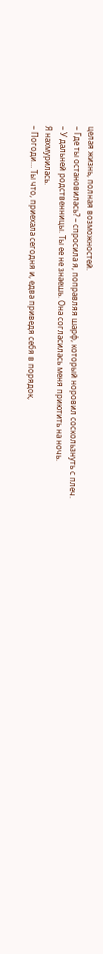целая жизнь, полная возможностей.
– Где ты остановилась? – спросила я, поправляя шарф, который норовил соскользнуть с плеч.
– У дальней родственницы. Ты ее не знаешь. Она согласилась меня приютить на ночь.
Я нахмурилась.
– Погоди… Ты что, приехала сегодня и, едва приведя себя в порядок,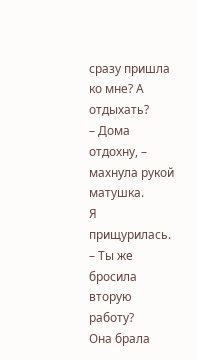сразу пришла ко мне? А отдыхать?
– Дома отдохну, – махнула рукой матушка.
Я прищурилась.
– Ты же бросила вторую работу?
Она брала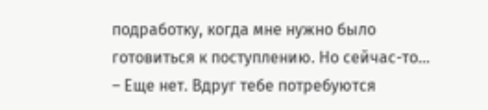подработку, когда мне нужно было готовиться к поступлению. Но сейчас-то…
– Еще нет. Вдруг тебе потребуются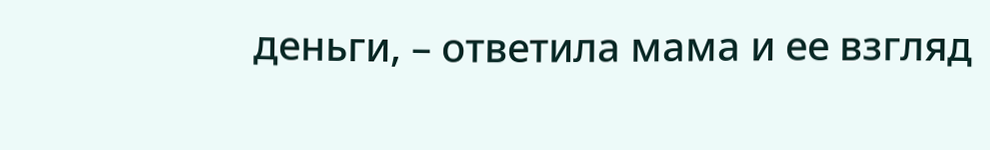деньги, – ответила мама и ее взгляд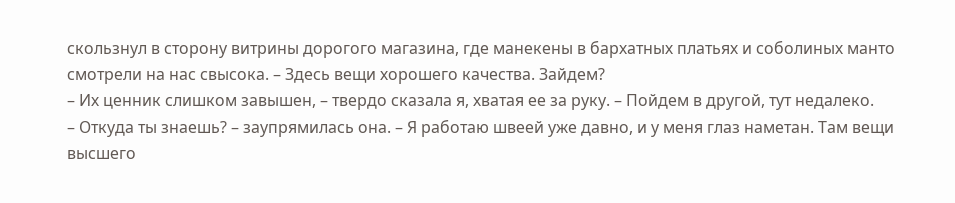скользнул в сторону витрины дорогого магазина, где манекены в бархатных платьях и соболиных манто смотрели на нас свысока. – Здесь вещи хорошего качества. Зайдем?
– Их ценник слишком завышен, – твердо сказала я, хватая ее за руку. – Пойдем в другой, тут недалеко.
– Откуда ты знаешь? – заупрямилась она. – Я работаю швеей уже давно, и у меня глаз наметан. Там вещи высшего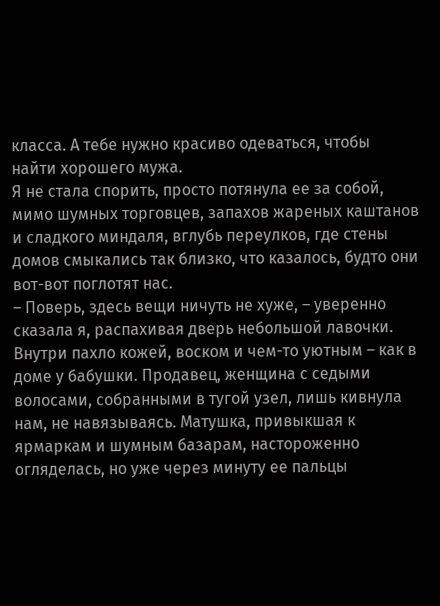класса. А тебе нужно красиво одеваться, чтобы найти хорошего мужа.
Я не стала спорить, просто потянула ее за собой, мимо шумных торговцев, запахов жареных каштанов и сладкого миндаля, вглубь переулков, где стены домов смыкались так близко, что казалось, будто они вот-вот поглотят нас.
– Поверь, здесь вещи ничуть не хуже, – уверенно сказала я, распахивая дверь небольшой лавочки.
Внутри пахло кожей, воском и чем-то уютным – как в доме у бабушки. Продавец, женщина с седыми волосами, собранными в тугой узел, лишь кивнула нам, не навязываясь. Матушка, привыкшая к ярмаркам и шумным базарам, настороженно огляделась, но уже через минуту ее пальцы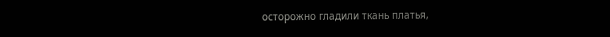осторожно гладили ткань платья,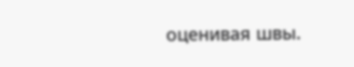оценивая швы.